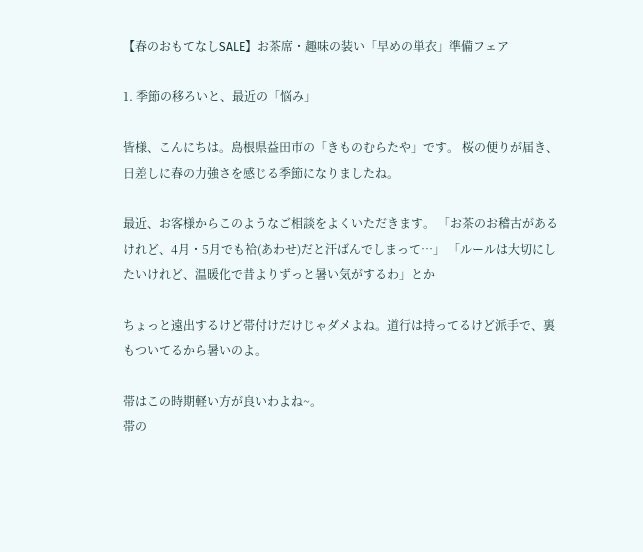【春のおもてなしSALE】お茶席・趣味の装い「早めの単衣」準備フェア

1. 季節の移ろいと、最近の「悩み」

皆様、こんにちは。島根県益田市の「きものむらたや」です。 桜の便りが届き、日差しに春の力強さを感じる季節になりましたね。

最近、お客様からこのようなご相談をよくいただきます。 「お茶のお稽古があるけれど、4月・5月でも袷(あわせ)だと汗ばんでしまって…」 「ルールは大切にしたいけれど、温暖化で昔よりずっと暑い気がするわ」とか

ちょっと遠出するけど帯付けだけじゃダメよね。道行は持ってるけど派手で、裏もついてるから暑いのよ。

帯はこの時期軽い方が良いわよね~。
帯の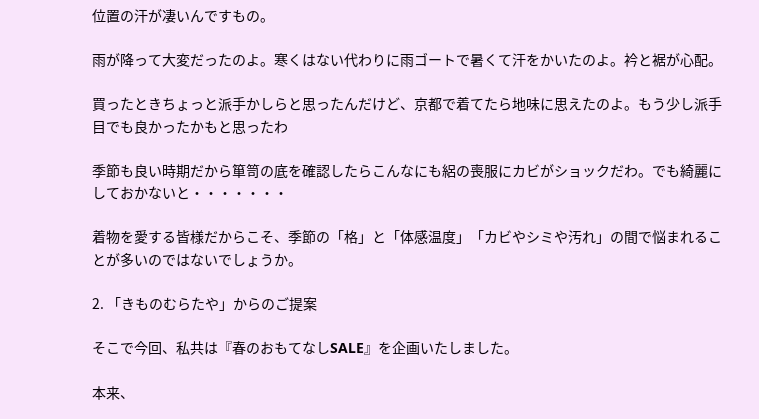位置の汗が凄いんですもの。

雨が降って大変だったのよ。寒くはない代わりに雨ゴートで暑くて汗をかいたのよ。衿と裾が心配。

買ったときちょっと派手かしらと思ったんだけど、京都で着てたら地味に思えたのよ。もう少し派手目でも良かったかもと思ったわ

季節も良い時期だから箪笥の底を確認したらこんなにも絽の喪服にカビがショックだわ。でも綺麗にしておかないと・・・・・・・

着物を愛する皆様だからこそ、季節の「格」と「体感温度」「カビやシミや汚れ」の間で悩まれることが多いのではないでしょうか。

2. 「きものむらたや」からのご提案

そこで今回、私共は『春のおもてなしSALE』を企画いたしました。

本来、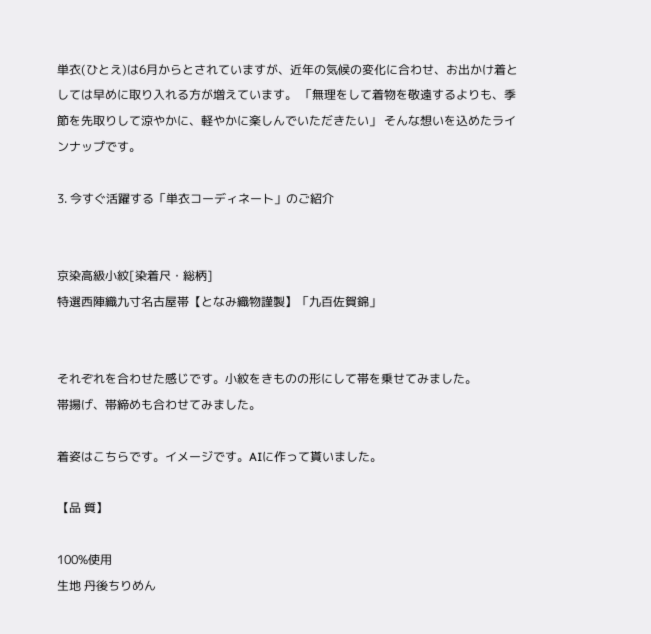単衣(ひとえ)は6月からとされていますが、近年の気候の変化に合わせ、お出かけ着としては早めに取り入れる方が増えています。 「無理をして着物を敬遠するよりも、季節を先取りして涼やかに、軽やかに楽しんでいただきたい」 そんな想いを込めたラインナップです。

3. 今すぐ活躍する「単衣コーディネート」のご紹介


京染高級小紋[染着尺・総柄]
特選西陣織九寸名古屋帯【となみ織物謹製】「九百佐賀錦」


それぞれを合わせた感じです。小紋をきものの形にして帯を乗せてみました。
帯揚げ、帯締めも合わせてみました。

着姿はこちらです。イメージです。AIに作って貰いました。

【品 質】

100%使用
生地 丹後ちりめん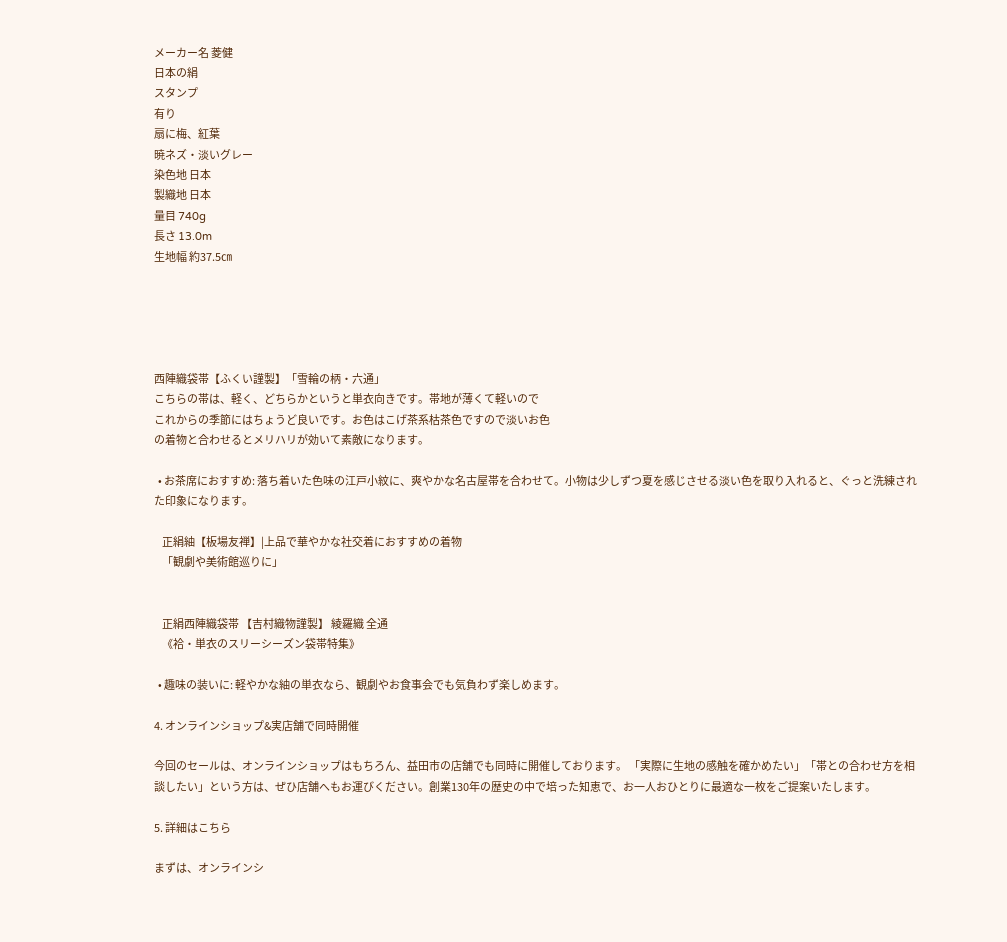メーカー名 菱健
日本の絹
スタンプ
有り
扇に梅、紅葉
暁ネズ・淡いグレー
染色地 日本
製織地 日本
量目 740g
長さ 13.0m
生地幅 約37.5㎝





西陣織袋帯【ふくい謹製】「雪輪の柄・六通」
こちらの帯は、軽く、どちらかというと単衣向きです。帯地が薄くて軽いので
これからの季節にはちょうど良いです。お色はこげ茶系枯茶色ですので淡いお色
の着物と合わせるとメリハリが効いて素敵になります。

  • お茶席におすすめ: 落ち着いた色味の江戸小紋に、爽やかな名古屋帯を合わせて。小物は少しずつ夏を感じさせる淡い色を取り入れると、ぐっと洗練された印象になります。

    正絹紬【板場友禅】|上品で華やかな社交着におすすめの着物
    「観劇や美術館巡りに」


    正絹西陣織袋帯 【吉村織物謹製】 綾羅織 全通
    《袷・単衣のスリーシーズン袋帯特集》

  • 趣味の装いに: 軽やかな紬の単衣なら、観劇やお食事会でも気負わず楽しめます。

4. オンラインショップ&実店舗で同時開催

今回のセールは、オンラインショップはもちろん、益田市の店舗でも同時に開催しております。 「実際に生地の感触を確かめたい」「帯との合わせ方を相談したい」という方は、ぜひ店舗へもお運びください。創業130年の歴史の中で培った知恵で、お一人おひとりに最適な一枚をご提案いたします。

5. 詳細はこちら

まずは、オンラインシ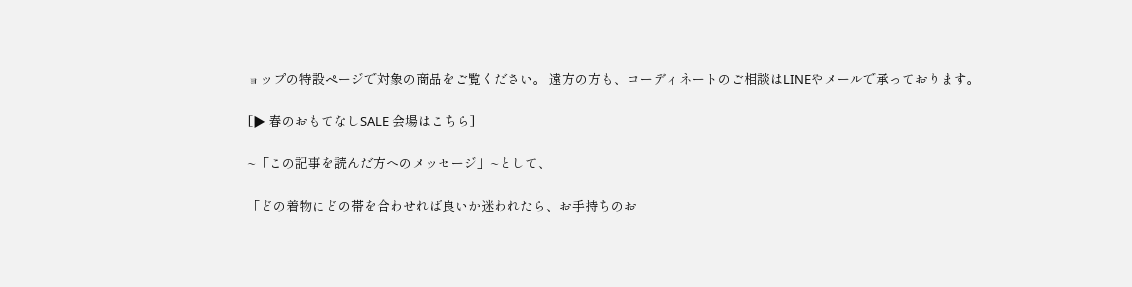ョップの特設ページで対象の商品をご覧ください。 遠方の方も、コーディネートのご相談はLINEやメールで承っております。

[▶ 春のおもてなしSALE 会場はこちら]

~「この記事を読んだ方へのメッセージ」~として、

「どの着物にどの帯を合わせれば良いか迷われたら、お手持ちのお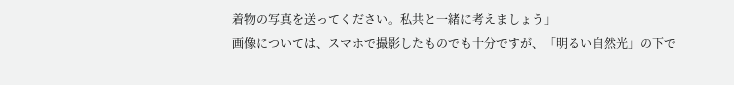着物の写真を送ってください。私共と一緒に考えましょう」
画像については、スマホで撮影したものでも十分ですが、「明るい自然光」の下で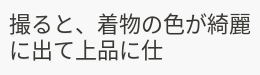撮ると、着物の色が綺麗に出て上品に仕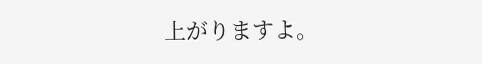上がりますよ。